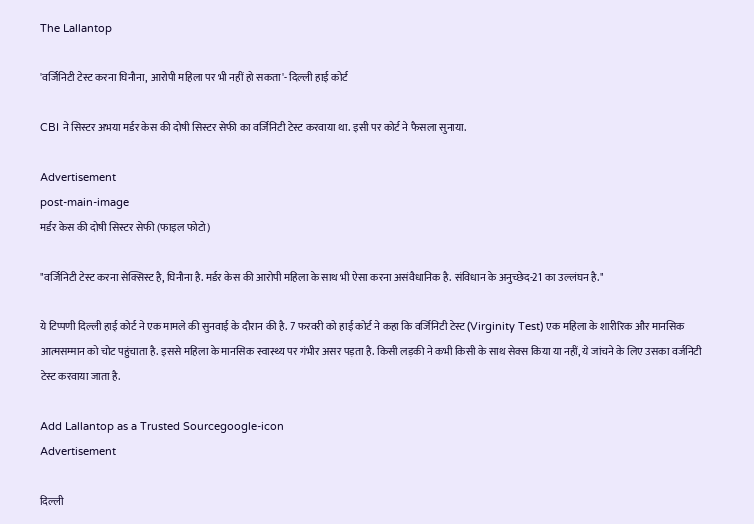The Lallantop

'वर्जिनिटी टेस्ट करना घिनौना, आरोपी महिला पर भी नहीं हो सकता'- दिल्ली हाई कोर्ट

CBI ने सिस्टर अभया मर्डर केस की दोषी सिस्टर सेफी का वर्जिनिटी टेस्ट करवाया था. इसी पर कोर्ट ने फैसला सुनाया.

Advertisement
post-main-image
मर्डर केस की दोषी सिस्टर सेफी (फाइल फोटो)

"वर्जिनिटी टेस्ट करना सेक्सिस्ट है, घिनौना है. मर्डर केस की आरोपी महिला के साथ भी ऐसा करना असंवैधानिक है. संविधान के अनुच्छेद-21 का उल्लंघन है."

ये टिप्पणी दिल्ली हाई कोर्ट ने एक मामले की सुनवाई के दौरान की है. 7 फरवरी को हाई कोर्ट ने कहा कि वर्जिनिटी टेस्ट (Virginity Test) एक महिला के शारीरिक और मानसिक आत्मसम्मान को चोट पहुंचाता है. इससे महिला के मानसिक स्वास्थ्य पर गंभीर असर पड़ता है. किसी लड़की ने कभी किसी के साथ सेक्स किया या नहीं, ये जांचने के लिए उसका वर्जनिटी टेस्ट करवाया जाता है.

Add Lallantop as a Trusted Sourcegoogle-icon
Advertisement

दिल्ली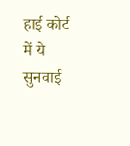हाई कोर्ट में ये सुनवाई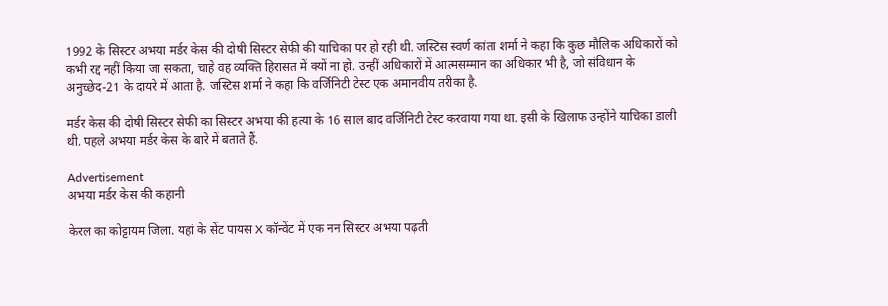1992 के सिस्टर अभया मर्डर केस की दोषी सिस्टर सेफी की याचिका पर हो रही थी. जस्टिस स्वर्ण कांता शर्मा ने कहा कि कुछ मौलिक अधिकारों को कभी रद्द नहीं किया जा सकता, चाहे वह व्यक्ति हिरासत में क्यों ना हो. उन्हीं अधिकारों में आत्मसम्मान का अधिकार भी है, जो संविधान के अनुच्छेद-21 के दायरे में आता है. जस्टिस शर्मा ने कहा कि वर्जिनिटी टेस्ट एक अमानवीय तरीका है.

मर्डर केस की दोषी सिस्टर सेफी का सिस्टर अभया की हत्या के 16 साल बाद वर्जिनिटी टेस्ट करवाया गया था. इसी के खिलाफ उन्होंने याचिका डाली थी. पहले अभया मर्डर केस के बारे में बताते हैं.

Advertisement
अभया मर्डर केस की कहानी

केरल का कोट्टायम जिला. यहां के सेंट पायस X कॉन्वेंट में एक नन सिस्टर अभया पढ़ती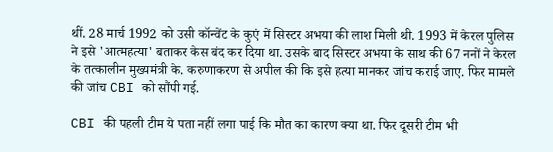थीं. 28 मार्च 1992 को उसी कॉन्वेंट के कुएं में सिस्टर अभया की लाश मिली थी. 1993 में केरल पुलिस ने इसे 'आत्महत्या' बताकर केस बंद कर दिया था. उसके बाद सिस्टर अभया के साथ की 67 ननों ने केरल के तत्कालीन मुख्यमंत्री के. करुणाकरण से अपील की कि इसे हत्या मानकर जांच कराई जाए. फिर मामले की जांच CBI को सौंपी गई.

CBI की पहली टीम ये पता नहीं लगा पाई कि मौत का कारण क्या था. फिर दूसरी टीम भी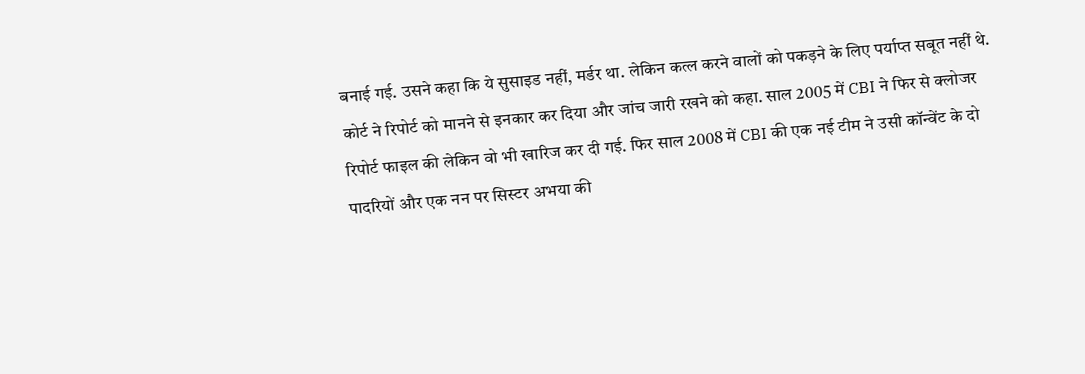बनाई गई. उसने कहा कि ये सुसाइड नहीं, मर्डर था. लेकिन कत्ल करने वालों को पकड़ने के लिए पर्याप्त सबूत नहीं थे. कोर्ट ने रिपोर्ट को मानने से इनकार कर दिया और जांच जारी रखने को कहा. साल 2005 में CBI ने फिर से क्लोजर रिपोर्ट फाइल की लेकिन वो भी खारिज कर दी गई. फिर साल 2008 में CBI की एक नई टीम ने उसी कॉन्वेंट के दो पादरियों और एक नन पर सिस्टर अभया की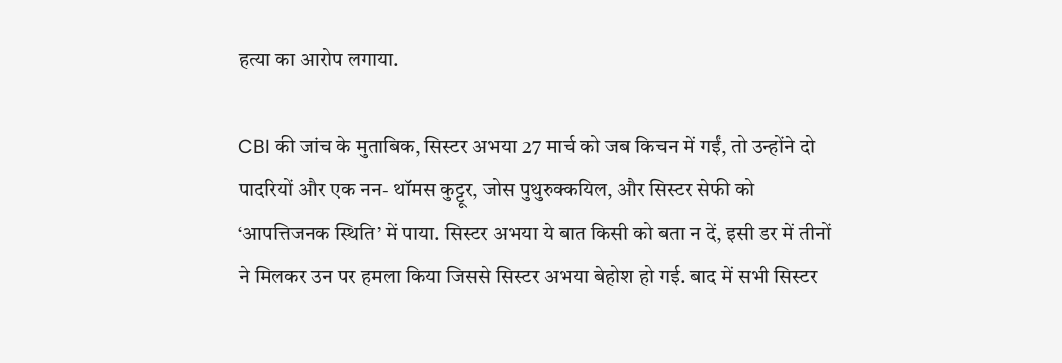हत्या का आरोप लगाया.

CBI की जांच के मुताबिक, सिस्टर अभया 27 मार्च को जब किचन में गईं, तो उन्होंने दो पादरियों और एक नन- थॉमस कुट्टूर, जोस पुथुरुक्कयिल, और सिस्टर सेफी को ‘आपत्तिजनक स्थिति’ में पाया. सिस्टर अभया ये बात किसी को बता न दें, इसी डर में तीनों ने मिलकर उन पर हमला किया जिससे सिस्टर अभया बेहोश हो गई. बाद में सभी सिस्टर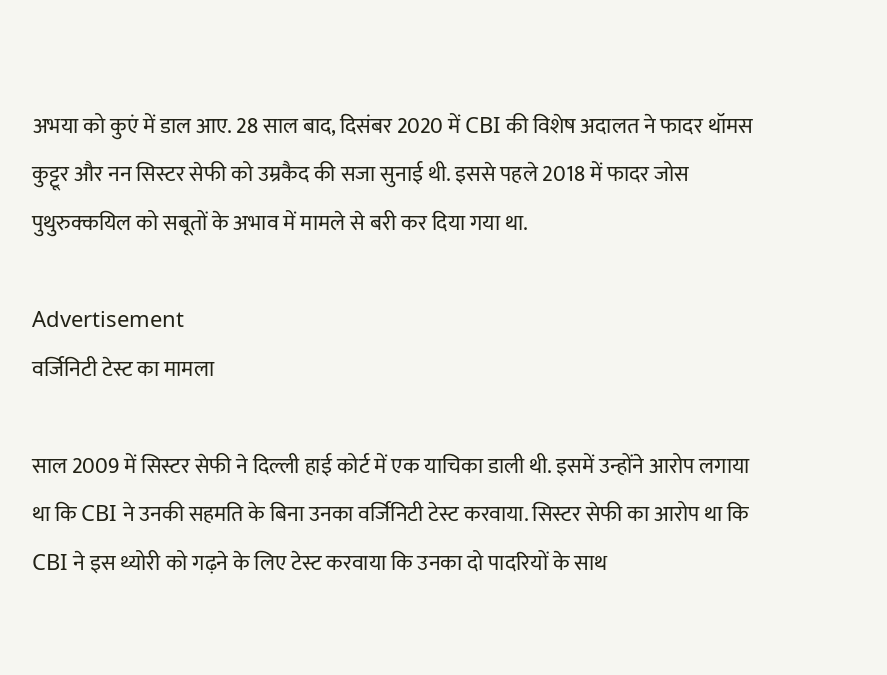अभया को कुएं में डाल आए. 28 साल बाद, दिसंबर 2020 में CBI की विशेष अदालत ने फादर थॉमस कुट्टूर और नन सिस्टर सेफी को उम्रकैद की सजा सुनाई थी. इससे पहले 2018 में फादर जोस पुथुरुक्कयिल को सबूतों के अभाव में मामले से बरी कर दिया गया था.

Advertisement
वर्जिनिटी टेस्ट का मामला

साल 2009 में सिस्टर सेफी ने दिल्ली हाई कोर्ट में एक याचिका डाली थी. इसमें उन्होंने आरोप लगाया था कि CBI ने उनकी सहमति के बिना उनका वर्जिनिटी टेस्ट करवाया. सिस्टर सेफी का आरोप था कि CBI ने इस थ्योरी को गढ़ने के लिए टेस्ट करवाया कि उनका दो पादरियों के साथ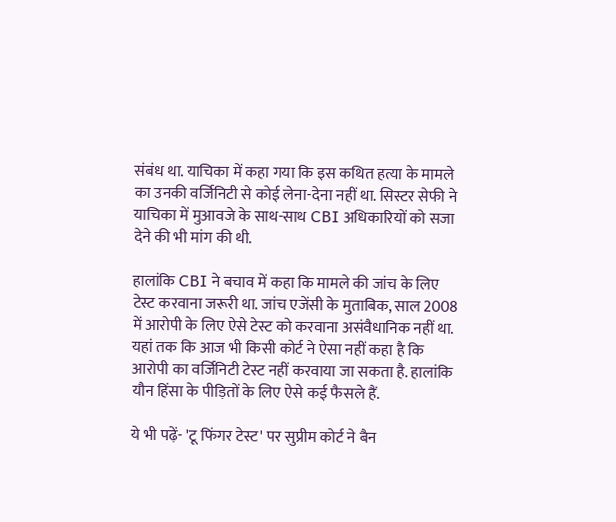संबंध था. याचिका में कहा गया कि इस कथित हत्या के मामले का उनकी वर्जिनिटी से कोई लेना-देना नहीं था. सिस्टर सेफी ने याचिका में मुआवजे के साथ-साथ CBI अधिकारियों को सजा देने की भी मांग की थी.

हालांकि CBI ने बचाव में कहा कि मामले की जांच के लिए टेस्ट करवाना जरूरी था. जांच एजेंसी के मुताबिक, साल 2008 में आरोपी के लिए ऐसे टेस्ट को करवाना असंवैधानिक नहीं था. यहां तक कि आज भी किसी कोर्ट ने ऐसा नहीं कहा है कि आरोपी का वर्जिनिटी टेस्ट नहीं करवाया जा सकता है. हालांकि यौन हिंसा के पीड़ितों के लिए ऐसे कई फैसले हैं.

ये भी पढ़ें- 'टू फिंगर टेस्ट' पर सुप्रीम कोर्ट ने बैन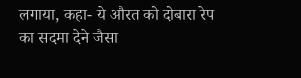लगाया, कहा- ये औरत को दोबारा रेप का सदमा देने जैसा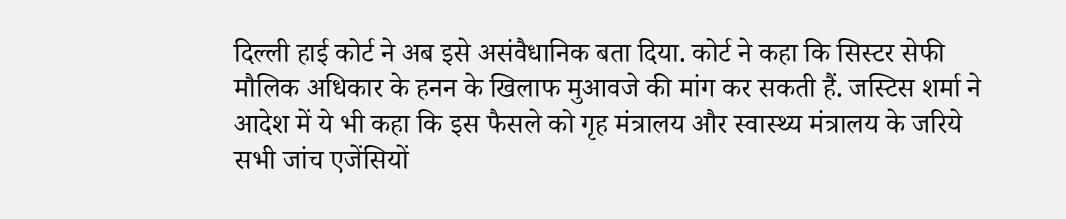दिल्ली हाई कोर्ट ने अब इसे असंवैधानिक बता दिया. कोर्ट ने कहा कि सिस्टर सेफी मौलिक अधिकार के हनन के खिलाफ मुआवजे की मांग कर सकती हैं. जस्टिस शर्मा ने आदेश में ये भी कहा कि इस फैसले को गृह मंत्रालय और स्वास्थ्य मंत्रालय के जरिये सभी जांच एजेंसियों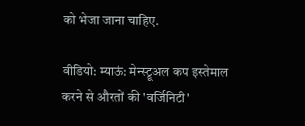को भेजा जाना चाहिए.

वीडियो: म्याऊं: मेन्स्ट्रूअल कप इस्तेमाल करने से औरतों की 'वर्जिनिटी'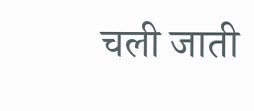चली जाती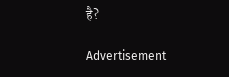है?

Advertisement